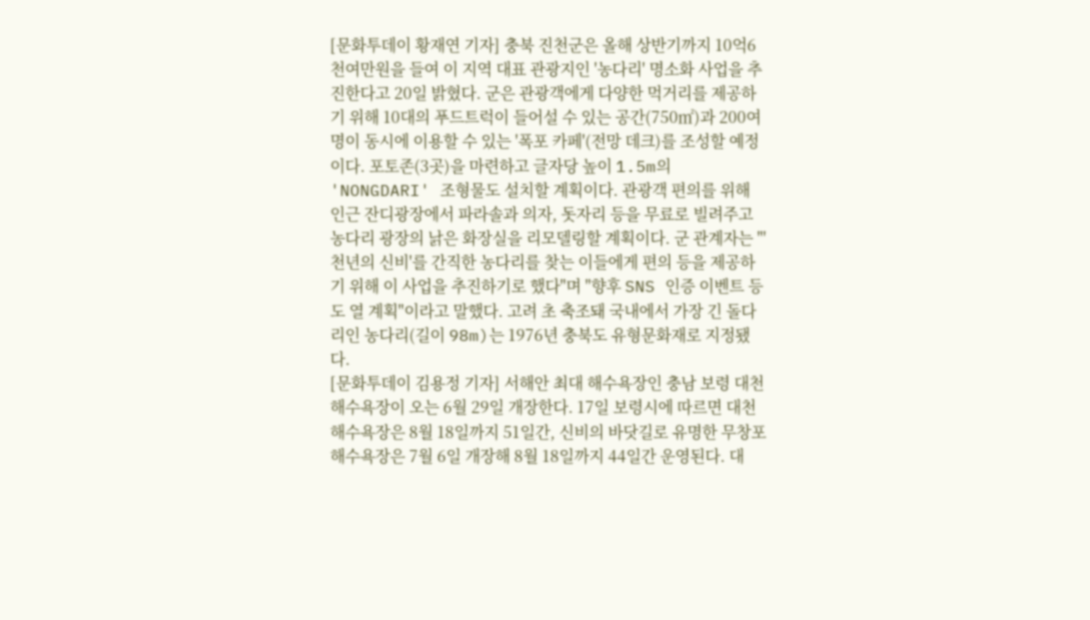[문화투데이 황재연 기자] 충북 진천군은 올해 상반기까지 10억6천여만원을 들여 이 지역 대표 관광지인 '농다리' 명소화 사업을 추진한다고 20일 밝혔다. 군은 관광객에게 다양한 먹거리를 제공하기 위해 10대의 푸드트럭이 들어설 수 있는 공간(750㎡)과 200여명이 동시에 이용할 수 있는 '폭포 카페'(전망 데크)를 조성할 예정이다. 포토존(3곳)을 마련하고 글자당 높이 1.5m의 'NONGDARI' 조형물도 설치할 계획이다. 관광객 편의를 위해 인근 잔디광장에서 파라솔과 의자, 돗자리 등을 무료로 빌려주고 농다리 광장의 낡은 화장실을 리모델링할 계획이다. 군 관계자는 "'천년의 신비'를 간직한 농다리를 찾는 이들에게 편의 등을 제공하기 위해 이 사업을 추진하기로 했다"며 "향후 SNS 인증 이벤트 등도 열 계획"이라고 말했다. 고려 초 축조돼 국내에서 가장 긴 돌다리인 농다리(길이 98m)는 1976년 충북도 유형문화재로 지정됐다.
[문화투데이 김용정 기자] 서해안 최대 해수욕장인 충남 보령 대천해수욕장이 오는 6월 29일 개장한다. 17일 보령시에 따르면 대천해수욕장은 8월 18일까지 51일간, 신비의 바닷길로 유명한 무창포해수욕장은 7월 6일 개장해 8월 18일까지 44일간 운영된다. 대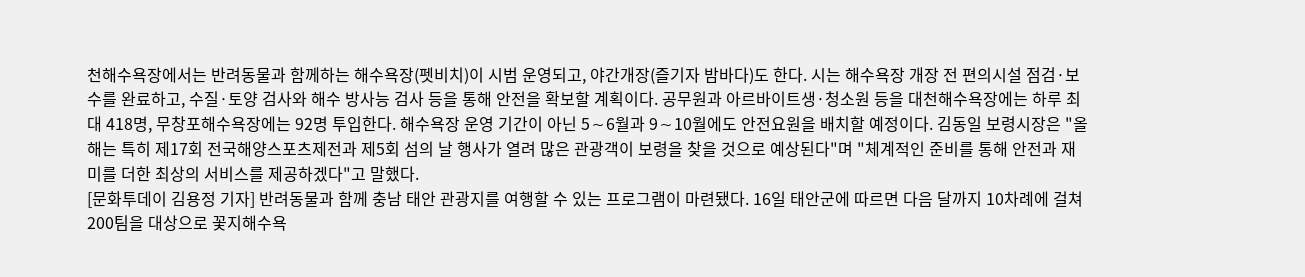천해수욕장에서는 반려동물과 함께하는 해수욕장(펫비치)이 시범 운영되고, 야간개장(즐기자 밤바다)도 한다. 시는 해수욕장 개장 전 편의시설 점검·보수를 완료하고, 수질·토양 검사와 해수 방사능 검사 등을 통해 안전을 확보할 계획이다. 공무원과 아르바이트생·청소원 등을 대천해수욕장에는 하루 최대 418명, 무창포해수욕장에는 92명 투입한다. 해수욕장 운영 기간이 아닌 5∼6월과 9∼10월에도 안전요원을 배치할 예정이다. 김동일 보령시장은 "올해는 특히 제17회 전국해양스포츠제전과 제5회 섬의 날 행사가 열려 많은 관광객이 보령을 찾을 것으로 예상된다"며 "체계적인 준비를 통해 안전과 재미를 더한 최상의 서비스를 제공하겠다"고 말했다.
[문화투데이 김용정 기자] 반려동물과 함께 충남 태안 관광지를 여행할 수 있는 프로그램이 마련됐다. 16일 태안군에 따르면 다음 달까지 10차례에 걸쳐 200팀을 대상으로 꽃지해수욕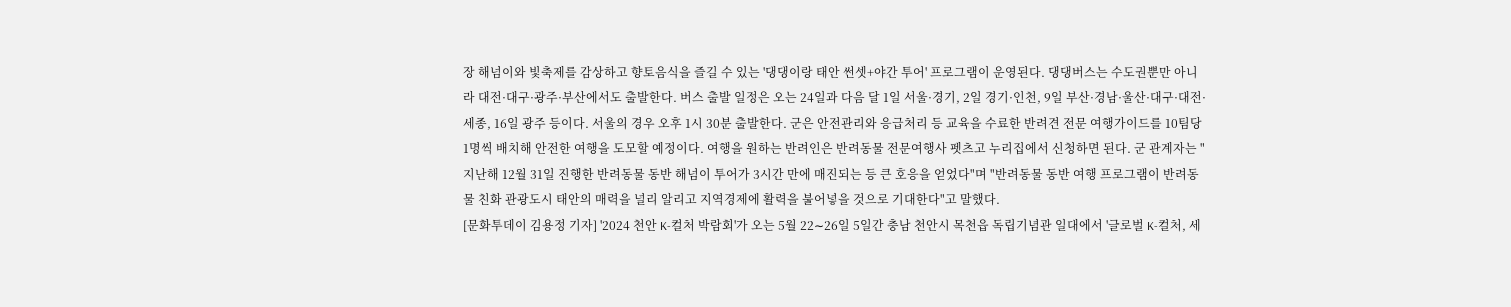장 해넘이와 빛축제를 감상하고 향토음식을 즐길 수 있는 '댕댕이랑 태안 썬셋+야간 투어' 프로그램이 운영된다. 댕댕버스는 수도권뿐만 아니라 대전·대구·광주·부산에서도 출발한다. 버스 출발 일정은 오는 24일과 다음 달 1일 서울·경기, 2일 경기·인천, 9일 부산·경남·울산·대구·대전·세종, 16일 광주 등이다. 서울의 경우 오후 1시 30분 출발한다. 군은 안전관리와 응급처리 등 교육을 수료한 반려견 전문 여행가이드를 10팀당 1명씩 배치해 안전한 여행을 도모할 예정이다. 여행을 원하는 반려인은 반려동물 전문여행사 펫츠고 누리집에서 신청하면 된다. 군 관계자는 "지난해 12월 31일 진행한 반려동물 동반 해넘이 투어가 3시간 만에 매진되는 등 큰 호응을 얻었다"며 "반려동물 동반 여행 프로그램이 반려동물 친화 관광도시 태안의 매력을 널리 알리고 지역경제에 활력을 불어넣을 것으로 기대한다"고 말했다.
[문화투데이 김용정 기자] '2024 천안 K-컬처 박람회'가 오는 5월 22∼26일 5일간 충남 천안시 목천읍 독립기념관 일대에서 '글로벌 K-컬처, 세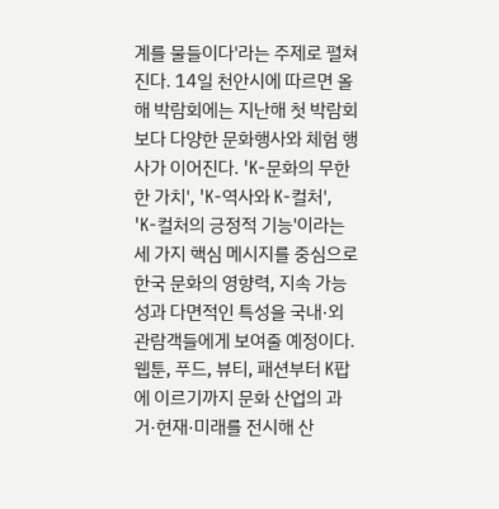계를 물들이다'라는 주제로 펼쳐진다. 14일 천안시에 따르면 올해 박람회에는 지난해 첫 박람회보다 다양한 문화행사와 체험 행사가 이어진다. 'K-문화의 무한한 가치', 'K-역사와 K-컬처', 'K-컬처의 긍정적 기능'이라는 세 가지 핵심 메시지를 중심으로 한국 문화의 영향력, 지속 가능성과 다면적인 특성을 국내·외 관람객들에게 보여줄 예정이다. 웹툰, 푸드, 뷰티, 패션부터 K팝에 이르기까지 문화 산업의 과거·현재·미래를 전시해 산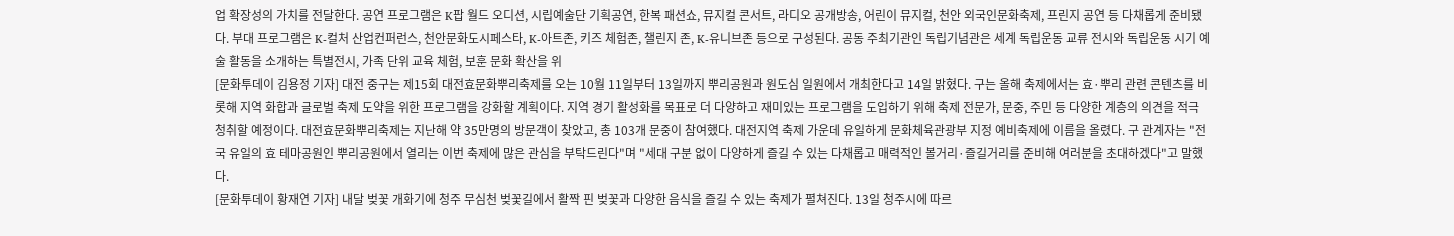업 확장성의 가치를 전달한다. 공연 프로그램은 K팝 월드 오디션, 시립예술단 기획공연, 한복 패션쇼, 뮤지컬 콘서트, 라디오 공개방송, 어린이 뮤지컬, 천안 외국인문화축제, 프린지 공연 등 다채롭게 준비됐다. 부대 프로그램은 K-컬처 산업컨퍼런스, 천안문화도시페스타, K-아트존, 키즈 체험존, 챌린지 존, K-유니브존 등으로 구성된다. 공동 주최기관인 독립기념관은 세계 독립운동 교류 전시와 독립운동 시기 예술 활동을 소개하는 특별전시, 가족 단위 교육 체험, 보훈 문화 확산을 위
[문화투데이 김용정 기자] 대전 중구는 제15회 대전효문화뿌리축제를 오는 10월 11일부터 13일까지 뿌리공원과 원도심 일원에서 개최한다고 14일 밝혔다. 구는 올해 축제에서는 효·뿌리 관련 콘텐츠를 비롯해 지역 화합과 글로벌 축제 도약을 위한 프로그램을 강화할 계획이다. 지역 경기 활성화를 목표로 더 다양하고 재미있는 프로그램을 도입하기 위해 축제 전문가, 문중, 주민 등 다양한 계층의 의견을 적극 청취할 예정이다. 대전효문화뿌리축제는 지난해 약 35만명의 방문객이 찾았고, 총 103개 문중이 참여했다. 대전지역 축제 가운데 유일하게 문화체육관광부 지정 예비축제에 이름을 올렸다. 구 관계자는 "전국 유일의 효 테마공원인 뿌리공원에서 열리는 이번 축제에 많은 관심을 부탁드린다"며 "세대 구분 없이 다양하게 즐길 수 있는 다채롭고 매력적인 볼거리·즐길거리를 준비해 여러분을 초대하겠다"고 말했다.
[문화투데이 황재연 기자] 내달 벚꽃 개화기에 청주 무심천 벚꽃길에서 활짝 핀 벚꽃과 다양한 음식을 즐길 수 있는 축제가 펼쳐진다. 13일 청주시에 따르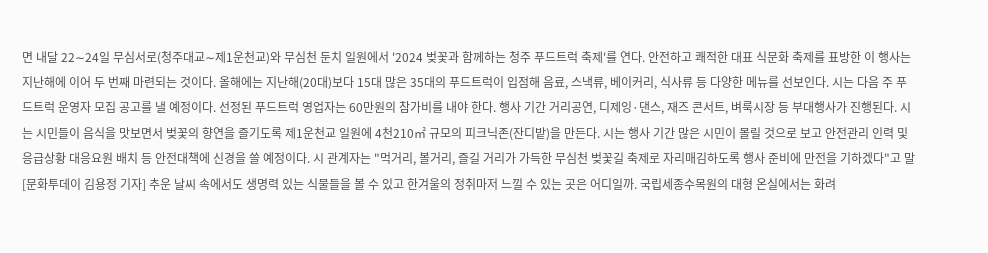면 내달 22∼24일 무심서로(청주대교∼제1운천교)와 무심천 둔치 일원에서 '2024 벚꽃과 함께하는 청주 푸드트럭 축제'를 연다. 안전하고 쾌적한 대표 식문화 축제를 표방한 이 행사는 지난해에 이어 두 번째 마련되는 것이다. 올해에는 지난해(20대)보다 15대 많은 35대의 푸드트럭이 입점해 음료, 스낵류, 베이커리, 식사류 등 다양한 메뉴를 선보인다. 시는 다음 주 푸드트럭 운영자 모집 공고를 낼 예정이다. 선정된 푸드트럭 영업자는 60만원의 참가비를 내야 한다. 행사 기간 거리공연, 디제잉·댄스, 재즈 콘서트, 벼룩시장 등 부대행사가 진행된다. 시는 시민들이 음식을 맛보면서 벚꽃의 향연을 즐기도록 제1운천교 일원에 4천210㎡ 규모의 피크닉존(잔디밭)을 만든다. 시는 행사 기간 많은 시민이 몰릴 것으로 보고 안전관리 인력 및 응급상황 대응요원 배치 등 안전대책에 신경을 쓸 예정이다. 시 관계자는 "먹거리, 볼거리, 즐길 거리가 가득한 무심천 벚꽃길 축제로 자리매김하도록 행사 준비에 만전을 기하겠다"고 말
[문화투데이 김용정 기자] 추운 날씨 속에서도 생명력 있는 식물들을 볼 수 있고 한겨울의 정취마저 느낄 수 있는 곳은 어디일까. 국립세종수목원의 대형 온실에서는 화려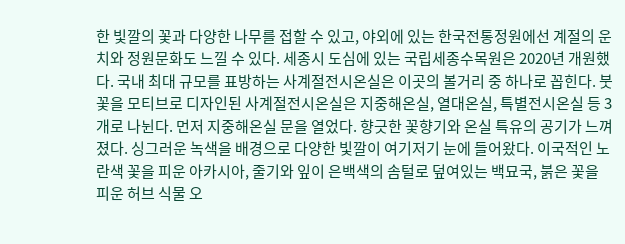한 빛깔의 꽃과 다양한 나무를 접할 수 있고, 야외에 있는 한국전통정원에선 계절의 운치와 정원문화도 느낄 수 있다. 세종시 도심에 있는 국립세종수목원은 2020년 개원했다. 국내 최대 규모를 표방하는 사계절전시온실은 이곳의 볼거리 중 하나로 꼽힌다. 붓꽃을 모티브로 디자인된 사계절전시온실은 지중해온실, 열대온실, 특별전시온실 등 3개로 나뉜다. 먼저 지중해온실 문을 열었다. 향긋한 꽃향기와 온실 특유의 공기가 느껴졌다. 싱그러운 녹색을 배경으로 다양한 빛깔이 여기저기 눈에 들어왔다. 이국적인 노란색 꽃을 피운 아카시아, 줄기와 잎이 은백색의 솜털로 덮여있는 백묘국, 붉은 꽃을 피운 허브 식물 오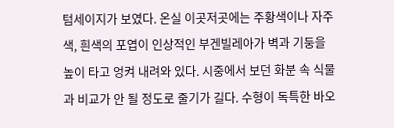텀세이지가 보였다. 온실 이곳저곳에는 주황색이나 자주색, 흰색의 포엽이 인상적인 부겐빌레아가 벽과 기둥을 높이 타고 엉켜 내려와 있다. 시중에서 보던 화분 속 식물과 비교가 안 될 정도로 줄기가 길다. 수형이 독특한 바오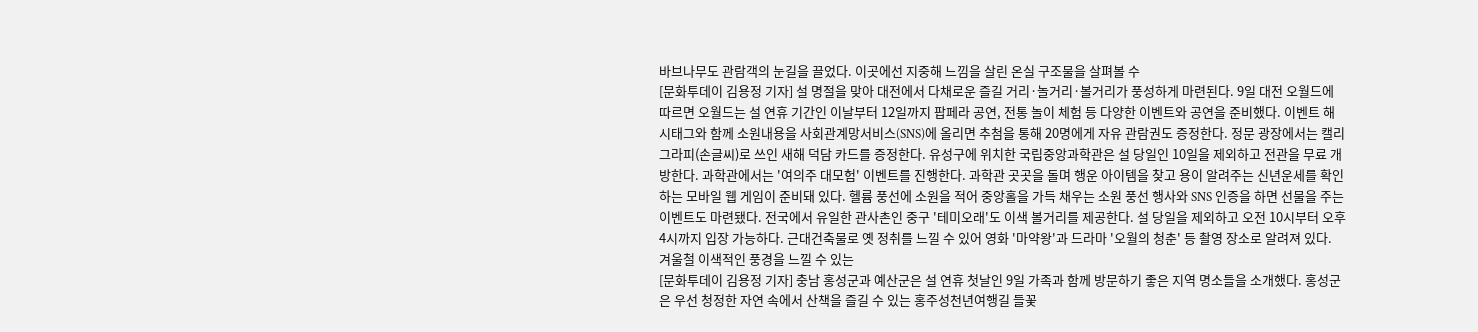바브나무도 관람객의 눈길을 끌었다. 이곳에선 지중해 느낌을 살린 온실 구조물을 살펴볼 수
[문화투데이 김용정 기자] 설 명절을 맞아 대전에서 다채로운 즐길 거리·놀거리·볼거리가 풍성하게 마련된다. 9일 대전 오월드에 따르면 오월드는 설 연휴 기간인 이날부터 12일까지 팝페라 공연, 전통 놀이 체험 등 다양한 이벤트와 공연을 준비했다. 이벤트 해시태그와 함께 소원내용을 사회관계망서비스(SNS)에 올리면 추첨을 통해 20명에게 자유 관람권도 증정한다. 정문 광장에서는 캘리그라피(손글씨)로 쓰인 새해 덕담 카드를 증정한다. 유성구에 위치한 국립중앙과학관은 설 당일인 10일을 제외하고 전관을 무료 개방한다. 과학관에서는 '여의주 대모험' 이벤트를 진행한다. 과학관 곳곳을 돌며 행운 아이템을 찾고 용이 알려주는 신년운세를 확인하는 모바일 웹 게임이 준비돼 있다. 헬륨 풍선에 소원을 적어 중앙홀을 가득 채우는 소원 풍선 행사와 SNS 인증을 하면 선물을 주는 이벤트도 마련됐다. 전국에서 유일한 관사촌인 중구 '테미오래'도 이색 볼거리를 제공한다. 설 당일을 제외하고 오전 10시부터 오후 4시까지 입장 가능하다. 근대건축물로 옛 정취를 느낄 수 있어 영화 '마약왕'과 드라마 '오월의 청춘' 등 촬영 장소로 알려져 있다. 겨울철 이색적인 풍경을 느낄 수 있는
[문화투데이 김용정 기자] 충남 홍성군과 예산군은 설 연휴 첫날인 9일 가족과 함께 방문하기 좋은 지역 명소들을 소개했다. 홍성군은 우선 청정한 자연 속에서 산책을 즐길 수 있는 홍주성천년여행길 들꽃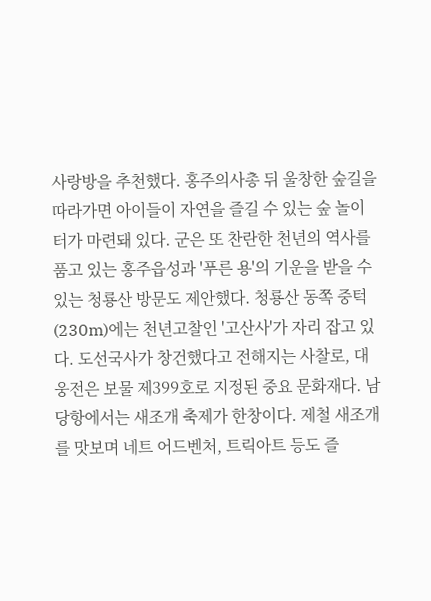사랑방을 추천했다. 홍주의사총 뒤 울창한 숲길을 따라가면 아이들이 자연을 즐길 수 있는 숲 놀이터가 마련돼 있다. 군은 또 찬란한 천년의 역사를 품고 있는 홍주읍성과 '푸른 용'의 기운을 받을 수 있는 청룡산 방문도 제안했다. 청룡산 동쪽 중턱(230m)에는 천년고찰인 '고산사'가 자리 잡고 있다. 도선국사가 창건했다고 전해지는 사찰로, 대웅전은 보물 제399호로 지정된 중요 문화재다. 남당항에서는 새조개 축제가 한창이다. 제철 새조개를 맛보며 네트 어드벤처, 트릭아트 등도 즐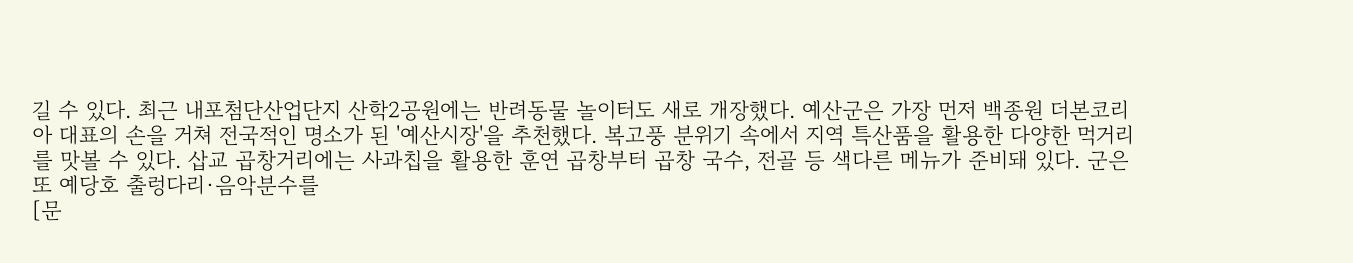길 수 있다. 최근 내포첨단산업단지 산학2공원에는 반려동물 놀이터도 새로 개장했다. 예산군은 가장 먼저 백종원 더본코리아 대표의 손을 거쳐 전국적인 명소가 된 '예산시장'을 추천했다. 복고풍 분위기 속에서 지역 특산품을 활용한 다양한 먹거리를 맛볼 수 있다. 삽교 곱창거리에는 사과칩을 활용한 훈연 곱창부터 곱창 국수, 전골 등 색다른 메뉴가 준비돼 있다. 군은 또 예당호 출렁다리·음악분수를
[문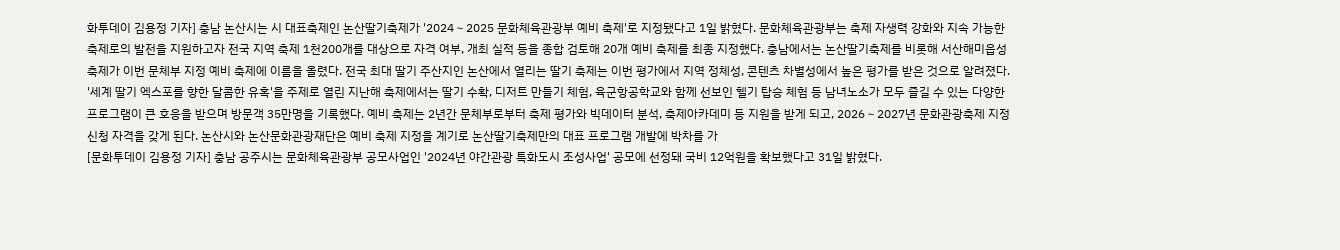화투데이 김용정 기자] 충남 논산시는 시 대표축제인 논산딸기축제가 '2024∼2025 문화체육관광부 예비 축제'로 지정됐다고 1일 밝혔다. 문화체육관광부는 축제 자생력 강화와 지속 가능한 축제로의 발전을 지원하고자 전국 지역 축제 1천200개를 대상으로 자격 여부, 개최 실적 등을 종합 검토해 20개 예비 축제를 최종 지정했다. 충남에서는 논산딸기축제를 비롯해 서산해미읍성축제가 이번 문체부 지정 예비 축제에 이름을 올렸다. 전국 최대 딸기 주산지인 논산에서 열리는 딸기 축제는 이번 평가에서 지역 정체성, 콘텐츠 차별성에서 높은 평가를 받은 것으로 알려졌다. '세계 딸기 엑스포를 향한 달콤한 유혹'을 주제로 열린 지난해 축제에서는 딸기 수확, 디저트 만들기 체험, 육군항공학교와 함께 선보인 헬기 탑승 체험 등 남녀노소가 모두 즐길 수 있는 다양한 프로그램이 큰 호응을 받으며 방문객 35만명을 기록했다. 예비 축제는 2년간 문체부로부터 축제 평가와 빅데이터 분석, 축제아카데미 등 지원을 받게 되고, 2026∼2027년 문화관광축제 지정 신청 자격을 갖게 된다. 논산시와 논산문화관광재단은 예비 축제 지정을 계기로 논산딸기축제만의 대표 프로그램 개발에 박차를 가
[문화투데이 김용정 기자] 충남 공주시는 문화체육관광부 공모사업인 '2024년 야간관광 특화도시 조성사업' 공모에 선정돼 국비 12억원을 확보했다고 31일 밝혔다.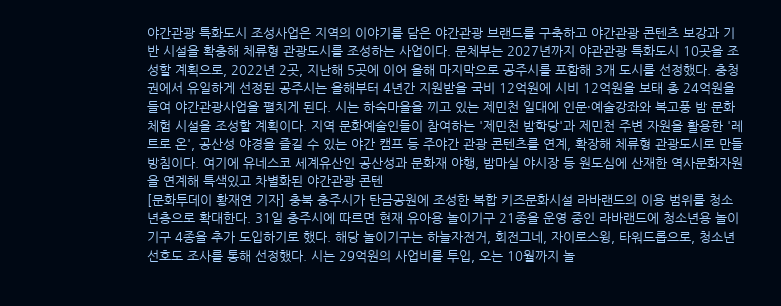야간관광 특화도시 조성사업은 지역의 이야기를 담은 야간관광 브랜드를 구축하고 야간관광 콘텐츠 보강과 기반 시설을 확충해 체류형 관광도시를 조성하는 사업이다. 문체부는 2027년까지 야관관광 특화도시 10곳을 조성할 계획으로, 2022년 2곳, 지난해 5곳에 이어 올해 마지막으로 공주시를 포함해 3개 도시를 선정했다. 충청권에서 유일하게 선정된 공주시는 올해부터 4년간 지원받을 국비 12억원에 시비 12억원을 보태 총 24억원을 들여 야간관광사업을 펼치게 된다. 시는 하숙마을을 끼고 있는 제민천 일대에 인문·예술강좌와 복고풍 밤 문화 체험 시설을 조성할 계획이다. 지역 문화예술인들이 참여하는 '제민천 밤학당'과 제민천 주변 자원을 활용한 '레트로 온', 공산성 야경을 즐길 수 있는 야간 캠프 등 주야간 관광 콘텐츠를 연계, 확장해 체류형 관광도시로 만들 방침이다. 여기에 유네스코 세계유산인 공산성과 문화재 야행, 밤마실 야시장 등 원도심에 산재한 역사문화자원을 연계해 특색있고 차별화된 야간관광 콘텐
[문화투데이 황재연 기자] 충북 충주시가 탄금공원에 조성한 복합 키즈문화시설 라바랜드의 이용 범위를 청소년층으로 확대한다. 31일 충주시에 따르면 현재 유아용 놀이기구 21종을 운영 중인 라바랜드에 청소년용 놀이기구 4종을 추가 도입하기로 했다. 해당 놀이기구는 하늘자전거, 회전그네, 자이로스윙, 타워드롭으로, 청소년 선호도 조사를 통해 선정했다. 시는 29억원의 사업비를 투입, 오는 10월까지 놀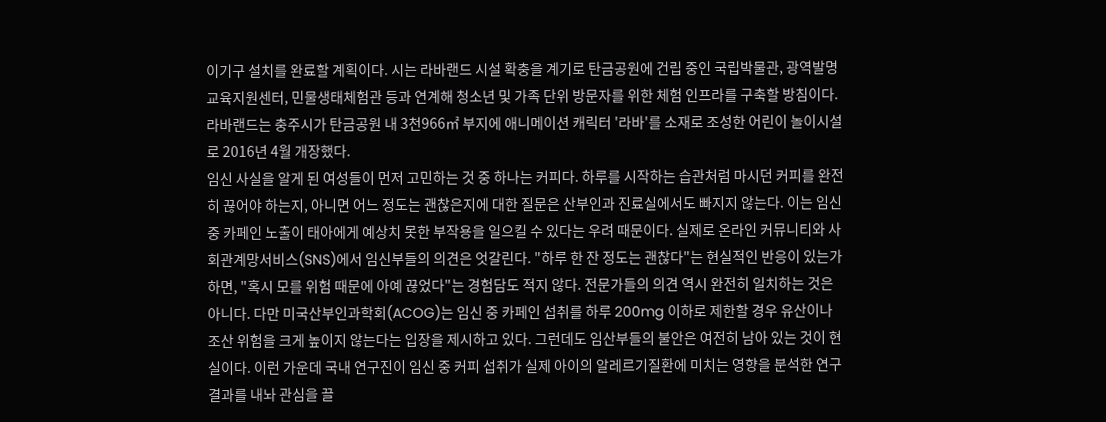이기구 설치를 완료할 계획이다. 시는 라바랜드 시설 확충을 계기로 탄금공원에 건립 중인 국립박물관, 광역발명교육지원센터, 민물생태체험관 등과 연계해 청소년 및 가족 단위 방문자를 위한 체험 인프라를 구축할 방침이다. 라바랜드는 충주시가 탄금공원 내 3천966㎡ 부지에 애니메이션 캐릭터 '라바'를 소재로 조성한 어린이 놀이시설로 2016년 4월 개장했다.
임신 사실을 알게 된 여성들이 먼저 고민하는 것 중 하나는 커피다. 하루를 시작하는 습관처럼 마시던 커피를 완전히 끊어야 하는지, 아니면 어느 정도는 괜찮은지에 대한 질문은 산부인과 진료실에서도 빠지지 않는다. 이는 임신 중 카페인 노출이 태아에게 예상치 못한 부작용을 일으킬 수 있다는 우려 때문이다. 실제로 온라인 커뮤니티와 사회관계망서비스(SNS)에서 임신부들의 의견은 엇갈린다. "하루 한 잔 정도는 괜찮다"는 현실적인 반응이 있는가 하면, "혹시 모를 위험 때문에 아예 끊었다"는 경험담도 적지 않다. 전문가들의 의견 역시 완전히 일치하는 것은 아니다. 다만 미국산부인과학회(ACOG)는 임신 중 카페인 섭취를 하루 200mg 이하로 제한할 경우 유산이나 조산 위험을 크게 높이지 않는다는 입장을 제시하고 있다. 그런데도 임산부들의 불안은 여전히 남아 있는 것이 현실이다. 이런 가운데 국내 연구진이 임신 중 커피 섭취가 실제 아이의 알레르기질환에 미치는 영향을 분석한 연구 결과를 내놔 관심을 끌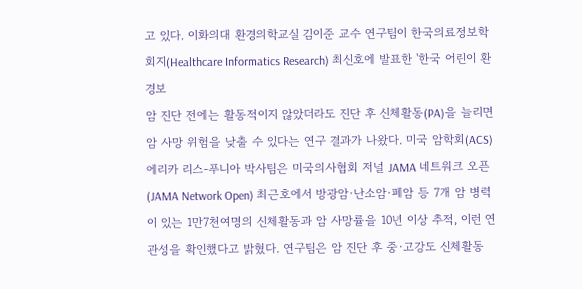고 있다. 이화의대 환경의학교실 김이준 교수 연구팀이 한국의료정보학회지(Healthcare Informatics Research) 최신호에 발표한 '한국 어린이 환경보
암 진단 전에는 활동적이지 않았더라도 진단 후 신체활동(PA)을 늘리면 암 사망 위험을 낮출 수 있다는 연구 결과가 나왔다. 미국 암학회(ACS) 에리카 리스-푸니아 박사팀은 미국의사협회 저널 JAMA 네트워크 오픈(JAMA Network Open) 최근호에서 방광암·난소암·폐암 등 7개 암 병력이 있는 1만7천여명의 신체활동과 암 사망률을 10년 이상 추적, 이런 연관성을 확인했다고 밝혔다. 연구팀은 암 진단 후 중·고강도 신체활동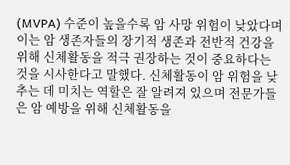(MVPA) 수준이 높을수록 암 사망 위험이 낮았다며 이는 암 생존자들의 장기적 생존과 전반적 건강을 위해 신체활동을 적극 권장하는 것이 중요하다는 것을 시사한다고 말했다. 신체활동이 암 위험을 낮추는 데 미치는 역할은 잘 알려져 있으며 전문가들은 암 예방을 위해 신체활동을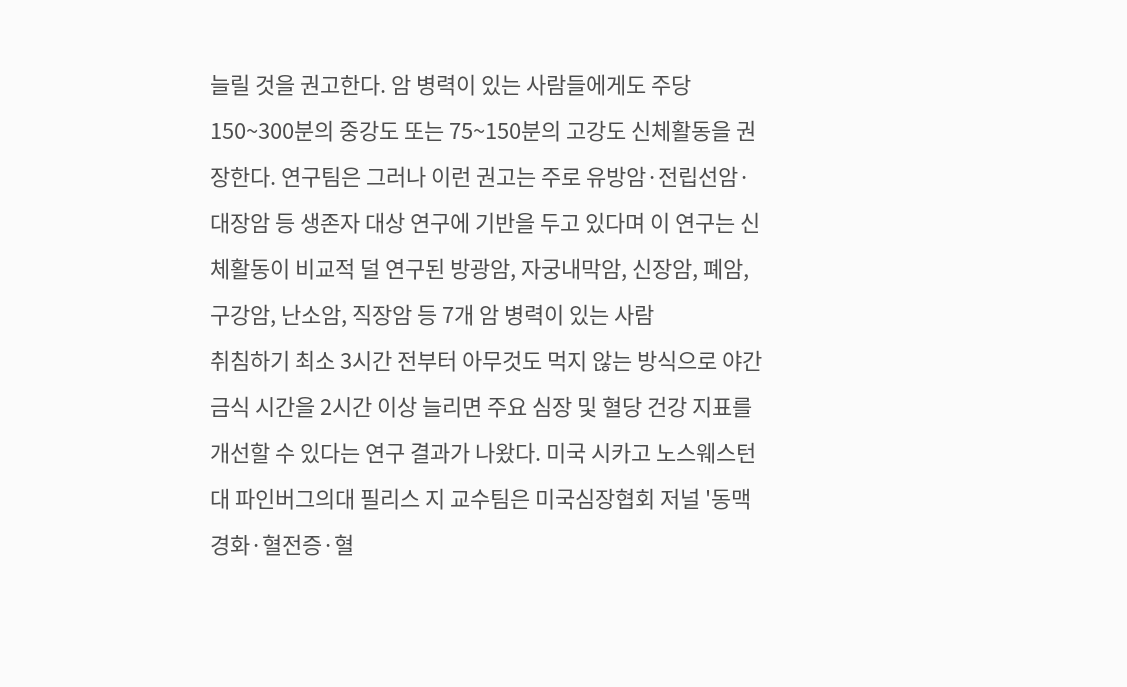늘릴 것을 권고한다. 암 병력이 있는 사람들에게도 주당 150~300분의 중강도 또는 75~150분의 고강도 신체활동을 권장한다. 연구팀은 그러나 이런 권고는 주로 유방암·전립선암·대장암 등 생존자 대상 연구에 기반을 두고 있다며 이 연구는 신체활동이 비교적 덜 연구된 방광암, 자궁내막암, 신장암, 폐암, 구강암, 난소암, 직장암 등 7개 암 병력이 있는 사람
취침하기 최소 3시간 전부터 아무것도 먹지 않는 방식으로 야간 금식 시간을 2시간 이상 늘리면 주요 심장 및 혈당 건강 지표를 개선할 수 있다는 연구 결과가 나왔다. 미국 시카고 노스웨스턴대 파인버그의대 필리스 지 교수팀은 미국심장협회 저널 '동맥경화·혈전증·혈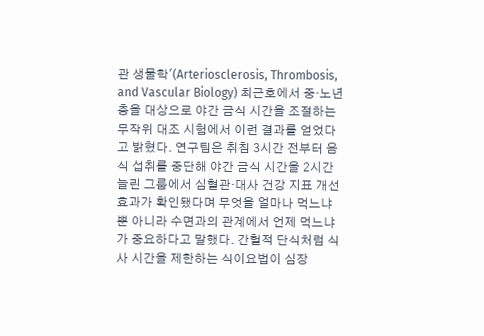관 생물학'(Arteriosclerosis, Thrombosis, and Vascular Biology) 최근호에서 중·노년층을 대상으로 야간 금식 시간을 조절하는 무작위 대조 시험에서 이런 결과를 얻었다고 밝혔다. 연구팀은 취침 3시간 전부터 음식 섭취를 중단해 야간 금식 시간을 2시간 늘린 그룹에서 심혈관·대사 건강 지표 개선 효과가 확인됐다며 무엇을 얼마나 먹느냐 뿐 아니라 수면과의 관계에서 언제 먹느냐가 중요하다고 말했다. 간헐적 단식처럼 식사 시간을 제한하는 식이요법이 심장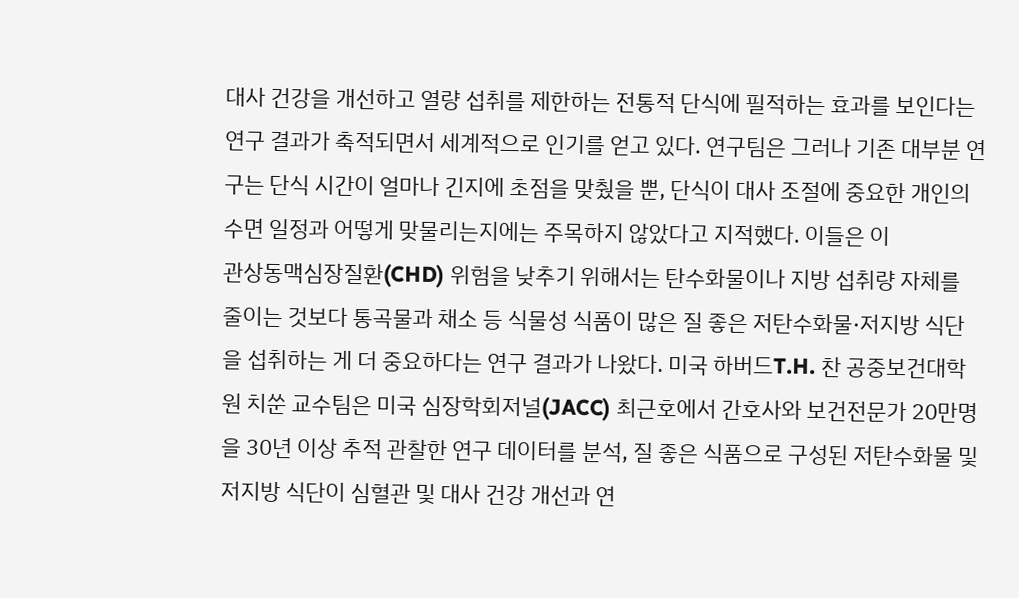대사 건강을 개선하고 열량 섭취를 제한하는 전통적 단식에 필적하는 효과를 보인다는 연구 결과가 축적되면서 세계적으로 인기를 얻고 있다. 연구팀은 그러나 기존 대부분 연구는 단식 시간이 얼마나 긴지에 초점을 맞췄을 뿐, 단식이 대사 조절에 중요한 개인의 수면 일정과 어떻게 맞물리는지에는 주목하지 않았다고 지적했다. 이들은 이
관상동맥심장질환(CHD) 위험을 낮추기 위해서는 탄수화물이나 지방 섭취량 자체를 줄이는 것보다 통곡물과 채소 등 식물성 식품이 많은 질 좋은 저탄수화물·저지방 식단을 섭취하는 게 더 중요하다는 연구 결과가 나왔다. 미국 하버드T.H. 찬 공중보건대학원 치쑨 교수팀은 미국 심장학회저널(JACC) 최근호에서 간호사와 보건전문가 20만명을 30년 이상 추적 관찰한 연구 데이터를 분석, 질 좋은 식품으로 구성된 저탄수화물 및 저지방 식단이 심혈관 및 대사 건강 개선과 연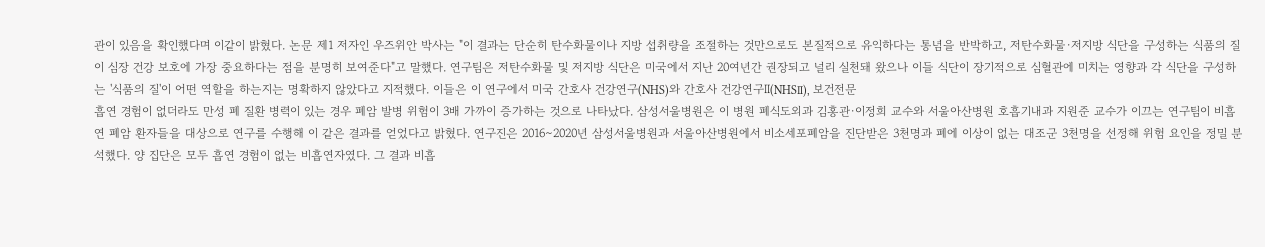관이 있음을 확인했다며 이같이 밝혔다. 논문 제1 저자인 우즈위안 박사는 "이 결과는 단순히 탄수화물이나 지방 섭취량을 조절하는 것만으로도 본질적으로 유익하다는 통념을 반박하고, 저탄수화물·저지방 식단을 구성하는 식품의 질이 심장 건강 보호에 가장 중요하다는 점을 분명히 보여준다"고 말했다. 연구팀은 저탄수화물 및 저지방 식단은 미국에서 지난 20여년간 권장되고 널리 실천돼 왔으나 이들 식단이 장기적으로 심혈관에 미치는 영향과 각 식단을 구성하는 '식품의 질'이 어떤 역할을 하는지는 명확하지 않았다고 지적했다. 이들은 이 연구에서 미국 간호사 건강연구(NHS)와 간호사 건강연구Ⅱ(NHSⅡ), 보건전문
흡연 경험이 없더라도 만성 폐 질환 병력이 있는 경우 폐암 발병 위험이 3배 가까이 증가하는 것으로 나타났다. 삼성서울병원은 이 병원 폐식도외과 김홍관·이정희 교수와 서울아산병원 호흡기내과 지원준 교수가 이끄는 연구팀이 비흡연 폐암 환자들을 대상으로 연구를 수행해 이 같은 결과를 얻었다고 밝혔다. 연구진은 2016∼2020년 삼성서울병원과 서울아산병원에서 비소세포폐암을 진단받은 3천명과 폐에 이상이 없는 대조군 3천명을 선정해 위험 요인을 정밀 분석했다. 양 집단은 모두 흡연 경험이 없는 비흡연자였다. 그 결과 비흡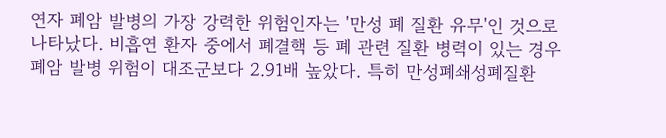연자 폐암 발병의 가장 강력한 위험인자는 '만성 폐 질환 유무'인 것으로 나타났다. 비흡연 환자 중에서 폐결핵 등 폐 관련 질환 병력이 있는 경우 폐암 발병 위험이 대조군보다 2.91배 높았다. 특히 만성폐쇄성폐질환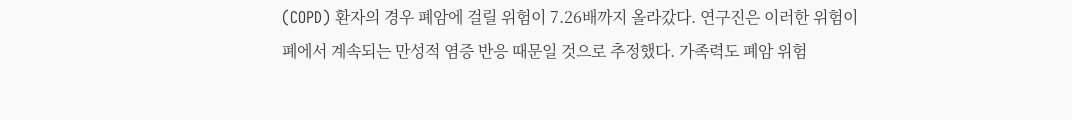(COPD) 환자의 경우 폐암에 걸릴 위험이 7.26배까지 올라갔다. 연구진은 이러한 위험이 폐에서 계속되는 만성적 염증 반응 때문일 것으로 추정했다. 가족력도 폐암 위험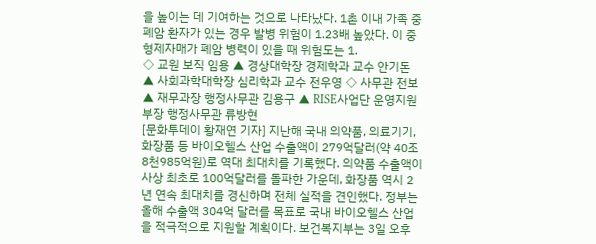을 높이는 데 기여하는 것으로 나타났다. 1촌 이내 가족 중 폐암 환자가 있는 경우 발병 위험이 1.23배 높았다. 이 중 형제자매가 폐암 병력이 있을 때 위험도는 1.
◇ 교원 보직 임용 ▲ 경상대학장 경제학과 교수 안기돈 ▲ 사회과학대학장 심리학과 교수 전우영 ◇ 사무관 전보 ▲ 재무과장 행정사무관 김용구 ▲ RISE사업단 운영지원부장 행정사무관 류방현
[문화투데이 황재연 기자] 지난해 국내 의약품, 의료기기, 화장품 등 바이오헬스 산업 수출액이 279억달러(약 40조8천985억원)로 역대 최대치를 기록했다. 의약품 수출액이 사상 최초로 100억달러를 돌파한 가운데, 화장품 역시 2년 연속 최대치를 경신하며 전체 실적을 견인했다. 정부는 올해 수출액 304억 달러를 목표로 국내 바이오헬스 산업을 적극적으로 지원할 계획이다. 보건복지부는 3일 오후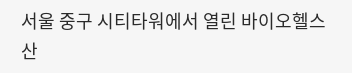서울 중구 시티타워에서 열린 바이오헬스산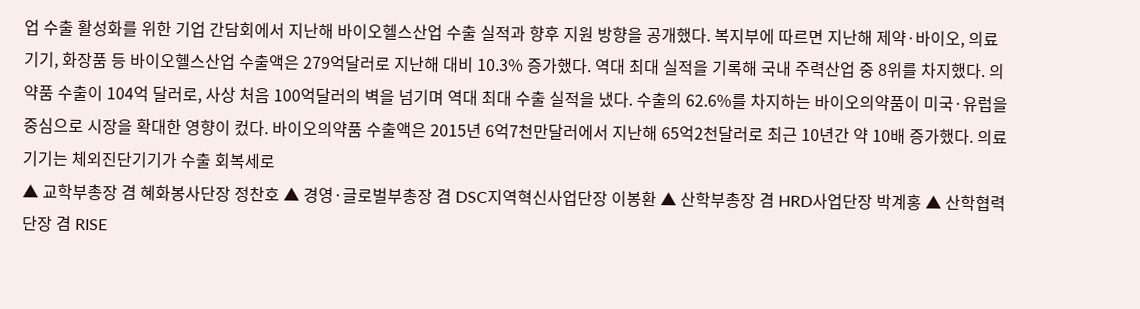업 수출 활성화를 위한 기업 간담회에서 지난해 바이오헬스산업 수출 실적과 향후 지원 방향을 공개했다. 복지부에 따르면 지난해 제약·바이오, 의료기기, 화장품 등 바이오헬스산업 수출액은 279억달러로 지난해 대비 10.3% 증가했다. 역대 최대 실적을 기록해 국내 주력산업 중 8위를 차지했다. 의약품 수출이 104억 달러로, 사상 처음 100억달러의 벽을 넘기며 역대 최대 수출 실적을 냈다. 수출의 62.6%를 차지하는 바이오의약품이 미국·유럽을 중심으로 시장을 확대한 영향이 컸다. 바이오의약품 수출액은 2015년 6억7천만달러에서 지난해 65억2천달러로 최근 10년간 약 10배 증가했다. 의료기기는 체외진단기기가 수출 회복세로
▲ 교학부총장 겸 혜화봉사단장 정찬호 ▲ 경영·글로벌부총장 겸 DSC지역혁신사업단장 이봉환 ▲ 산학부총장 겸 HRD사업단장 박계홍 ▲ 산학협력단장 겸 RISE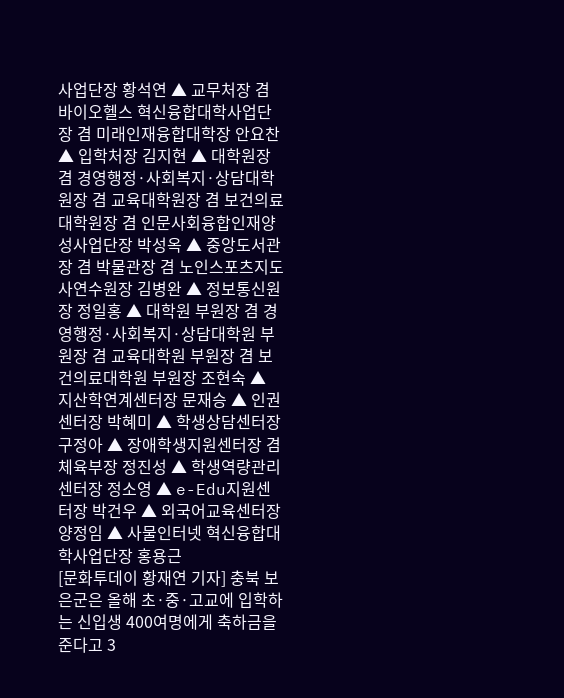사업단장 황석연 ▲ 교무처장 겸 바이오헬스 혁신융합대학사업단장 겸 미래인재융합대학장 안요찬 ▲ 입학처장 김지현 ▲ 대학원장 겸 경영행정·사회복지·상담대학원장 겸 교육대학원장 겸 보건의료대학원장 겸 인문사회융합인재양성사업단장 박성옥 ▲ 중앙도서관장 겸 박물관장 겸 노인스포츠지도사연수원장 김병완 ▲ 정보통신원장 정일홍 ▲ 대학원 부원장 겸 경영행정·사회복지·상담대학원 부원장 겸 교육대학원 부원장 겸 보건의료대학원 부원장 조현숙 ▲ 지산학연계센터장 문재승 ▲ 인권센터장 박혜미 ▲ 학생상담센터장 구정아 ▲ 장애학생지원센터장 겸 체육부장 정진성 ▲ 학생역량관리센터장 정소영 ▲ e-Edu지원센터장 박건우 ▲ 외국어교육센터장 양정임 ▲ 사물인터넷 혁신융합대학사업단장 홍용근
[문화투데이 황재연 기자] 충북 보은군은 올해 초·중·고교에 입학하는 신입생 400여명에게 축하금을 준다고 3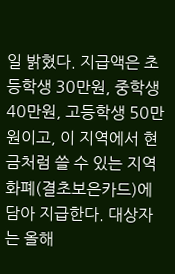일 밝혔다. 지급액은 초등학생 30만원, 중학생 40만원, 고등학생 50만원이고, 이 지역에서 현금처럼 쓸 수 있는 지역화폐(결초보은카드)에 담아 지급한다. 대상자는 올해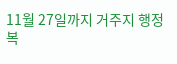11월 27일까지 거주지 행정복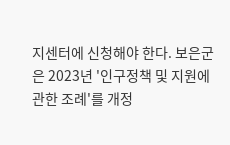지센터에 신청해야 한다. 보은군은 2023년 '인구정책 및 지원에 관한 조례'를 개정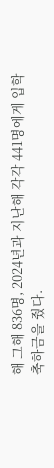해 그해 836명, 2024년과 지난해 각각 441명에게 입학 축하금을 줬다.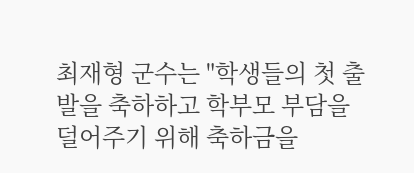최재형 군수는 "학생들의 첫 출발을 축하하고 학부모 부담을 덜어주기 위해 축하금을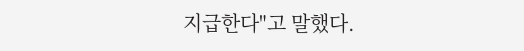지급한다"고 말했다.